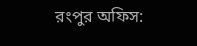রংপুর অফিস: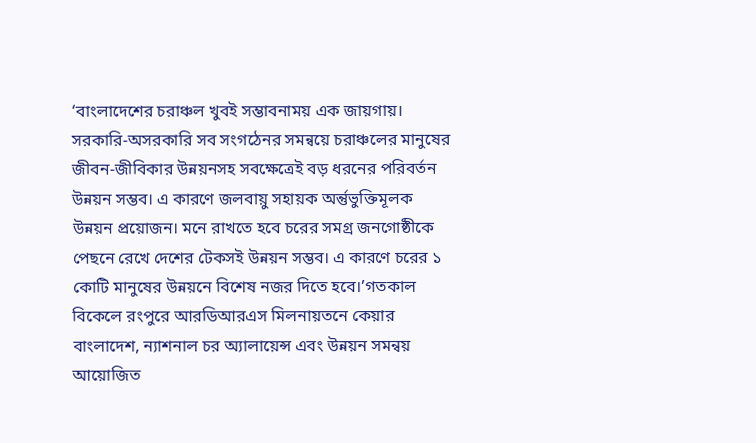‘বাংলাদেশের চরাঞ্চল খুবই সম্ভাবনাময় এক জায়গায়। সরকারি-অসরকারি সব সংগঠেনর সমন্বয়ে চরাঞ্চলের মানুষের জীবন-জীবিকার উন্নয়নসহ সবক্ষেত্রেই বড় ধরনের পরিবর্তন উন্নয়ন সম্ভব। এ কারণে জলবায়ু সহায়ক অর্ন্তুভুক্তিমূলক উন্নয়ন প্রয়োজন। মনে রাখতে হবে চরের সমগ্র জনগোষ্ঠীকে পেছনে রেখে দেশের টেকসই উন্নয়ন সম্ভব। এ কারণে চরের ১ কোটি মানুষের উন্নয়নে বিশেষ নজর দিতে হবে।’গতকাল বিকেলে রংপুরে আরডিআরএস মিলনায়তনে কেয়ার বাংলাদেশ, ন্যাশনাল চর অ্যালায়েন্স এবং উন্নয়ন সমন্বয় আয়োজিত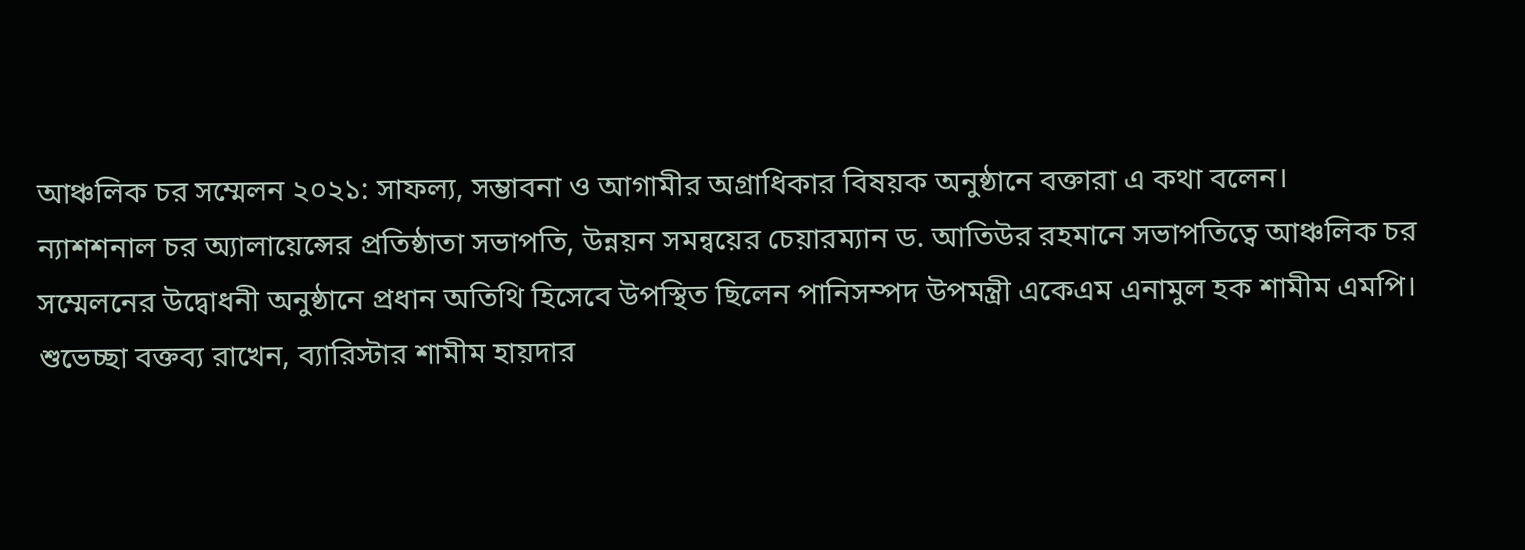আঞ্চলিক চর সম্মেলন ২০২১: সাফল্য, সম্ভাবনা ও আগামীর অগ্রাধিকার বিষয়ক অনুষ্ঠানে বক্তারা এ কথা বলেন।
ন্যাশশনাল চর অ্যালায়েন্সের প্রতিষ্ঠাতা সভাপতি, উন্নয়ন সমন্বয়ের চেয়ারম্যান ড. আতিউর রহমানে সভাপতিত্বে আঞ্চলিক চর সম্মেলনের উদ্বোধনী অনুষ্ঠানে প্রধান অতিথি হিসেবে উপস্থিত ছিলেন পানিসম্পদ উপমন্ত্রী একেএম এনামুল হক শামীম এমপি।
শুভেচ্ছা বক্তব্য রাখেন, ব্যারিস্টার শামীম হায়দার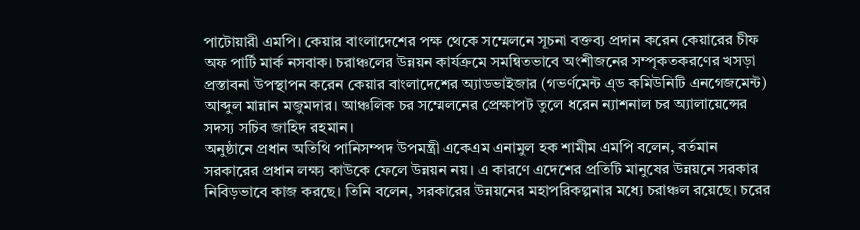পাটোয়ারী এমপি। কেয়ার বাংলাদেশের পক্ষ থেকে সম্মেলনে সূচনা বক্তব্য প্রদান করেন কেয়ারের চীফ অফ পার্টি মার্ক নসবাক। চরাঞ্চলের উন্নয়ন কার্যক্রমে সমন্বিতভাবে অংশীজনের সম্পৃকতকরণের খসড়া প্রস্তাবনা উপস্থাপন করেন কেয়ার বাংলাদেশের অ্যাডভাইজার (গভর্ণমেন্ট এ্ড কমিউনিটি এনগেজমেন্ট) আব্দুল মান্নান মজুমদার। আঞ্চলিক চর সম্মেলনের প্রেক্ষাপট তুলে ধরেন ন্যাশনাল চর অ্যালায়েন্সের সদস্য সচিব জাহিদ রহমান।
অনুষ্ঠানে প্রধান অতিথি পানিসম্পদ উপমন্ত্রী একেএম এনামুল হক শামীম এমপি বলেন, বর্তমান সরকারের প্রধান লক্ষ্য কাউকে ফেলে উন্নয়ন নয়। এ কারণে এদেশের প্রতিটি মানুষের উন্নয়নে সরকার নিবিড়ভাবে কাজ করছে। তিনি বলেন, সরকারের উন্নয়নের মহাপরিকল্পনার মধ্যে চরাঞ্চল রয়েছে। চরের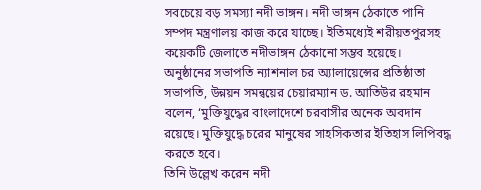সবচেয়ে বড় সমস্যা নদী ভাঙ্গন। নদী ভাঙ্গন ঠেকাতে পানি সম্পদ মন্ত্রণালয় কাজ করে যাচ্ছে। ইতিমধ্যেই শরীয়তপুরসহ কয়েকটি জেলাতে নদীভাঙ্গন ঠেকানো সম্ভব হয়েছে।
অনুষ্ঠানের সভাপতি ন্যাশনাল চর অ্যালায়েন্সের প্রতিষ্ঠাতা সভাপতি, উন্নয়ন সমন্বয়ের চেয়ারম্যান ড. আতিউর রহমান বলেন, ‘মুক্তিযুদ্ধের বাংলাদেশে চরবাসীর অনেক অবদান রয়েছে। মুক্তিযুদ্ধে চরের মানুষের সাহসিকতার ইতিহাস লিপিবদ্ধ করতে হবে।
তিনি উল্লেখ করেন নদী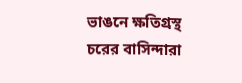ভাঙনে ক্ষতিগ্রস্থ চরের বাসিন্দারা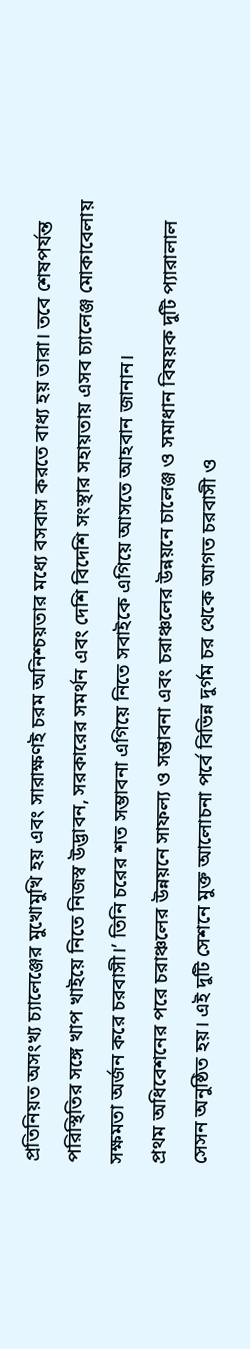প্রতিনিয়ত অসংখ্য চ্যালেঞ্জের মুখোমুখি হয় এবং সারাক্ষণই চরম অনিশ্চয়তার মধ্যে বসবাস করতে বাধ্য হয় তারা। তবে শেষপর্যন্ত পরিস্থিতির সঙ্গে খাপ খাইয়ে নিতে নিজস্ব উদ্ভাবন, সরকারের সমর্থন এবং দেশি বিদেশি সংস্থার সহায়তায় এসব চ্যালেঞ্জ মোকাবেলায় সক্ষমতা অর্জন করে চরবাসী।’ তিনি চরের শত সম্ভাবনা এগিয়ে নিতে সবাইকে এগিয়ে আসতে আহবান জানান।
প্রথম অধিবেশনের পরে চরাঞ্চলের উন্নয়নে সাফল্য ও সম্ভাবনা এবং চরাঞ্চলের উন্নয়নে চালেঞ্জ ও সমাধান বিষয়ক দুটি প্যারালাল সেসন অনুষ্ঠিত হয়। এই দুটি সেশনে মুক্ত আলোচনা পর্বে বিভিন্ন দুর্গম চর থেকে আগত চরবাসী ও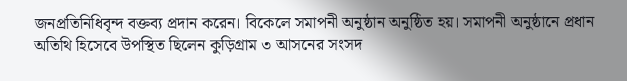জনপ্রতিনিধিবৃন্দ বক্তব্য প্রদান করেন। বিকেলে সমাপনী অনুষ্ঠান অনুষ্ঠিত হয়। সমাপনী অনুষ্ঠানে প্রধান অতিথি হিসেবে উপস্থিত ছিলেন কুড়িগ্রাম ৩ আসনের সংসদ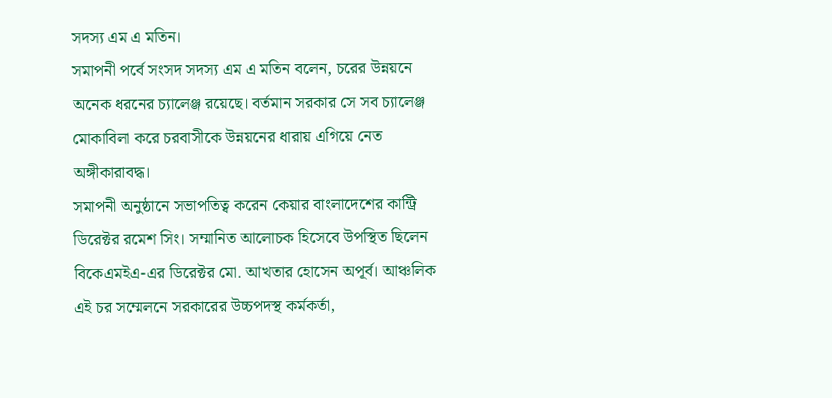সদস্য এম এ মতিন।
সমাপনী পর্বে সংসদ সদস্য এম এ মতিন বলেন, চরের উন্নয়নে অনেক ধরনের চ্যালেঞ্জ রয়েছে। বর্তমান সরকার সে সব চ্যালেঞ্জ মোকাবিলা করে চরবাসীকে উন্নয়নের ধারায় এগিয়ে নেত অঙ্গীকারাবদ্ধ।
সমাপনী অনুষ্ঠানে সভাপতিত্ব করেন কেয়ার বাংলাদেশের কান্ট্রি ডিরেক্টর রমেশ সিং। সম্মানিত আলোচক হিসেবে উপস্থিত ছিলেন বিকেএমইএ-এর ডিরেক্টর মো. আখতার হোসেন অপূর্ব। আঞ্চলিক এই চর সম্মেলনে সরকারের উচ্চপদস্থ কর্মকর্তা,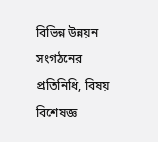বিভিন্ন উন্নয়ন সংগঠনের প্রতিনিধি, বিষয় বিশেষজ্ঞ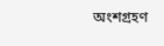অংশগ্রহণ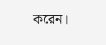করেন।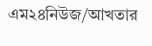এম২৪নিউজ/আখতার